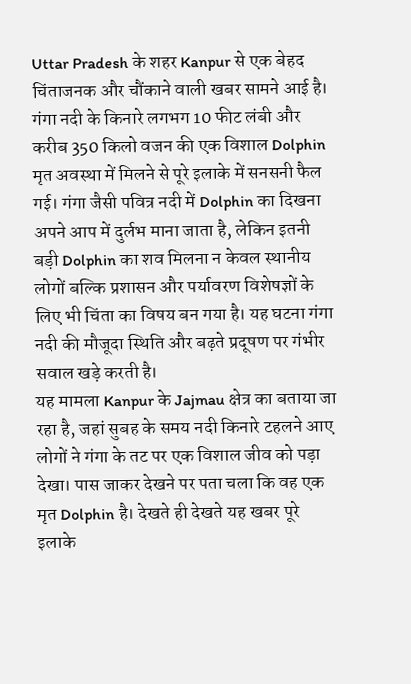Uttar Pradesh के शहर Kanpur से एक बेहद चिंताजनक और चौंकाने वाली खबर सामने आई है। गंगा नदी के किनारे लगभग 10 फीट लंबी और करीब 350 किलो वजन की एक विशाल Dolphin मृत अवस्था में मिलने से पूरे इलाके में सनसनी फैल गई। गंगा जैसी पवित्र नदी में Dolphin का दिखना अपने आप में दुर्लभ माना जाता है, लेकिन इतनी बड़ी Dolphin का शव मिलना न केवल स्थानीय लोगों बल्कि प्रशासन और पर्यावरण विशेषज्ञों के लिए भी चिंता का विषय बन गया है। यह घटना गंगा नदी की मौजूदा स्थिति और बढ़ते प्रदूषण पर गंभीर सवाल खड़े करती है।
यह मामला Kanpur के Jajmau क्षेत्र का बताया जा रहा है, जहां सुबह के समय नदी किनारे टहलने आए लोगों ने गंगा के तट पर एक विशाल जीव को पड़ा देखा। पास जाकर देखने पर पता चला कि वह एक मृत Dolphin है। देखते ही देखते यह खबर पूरे इलाके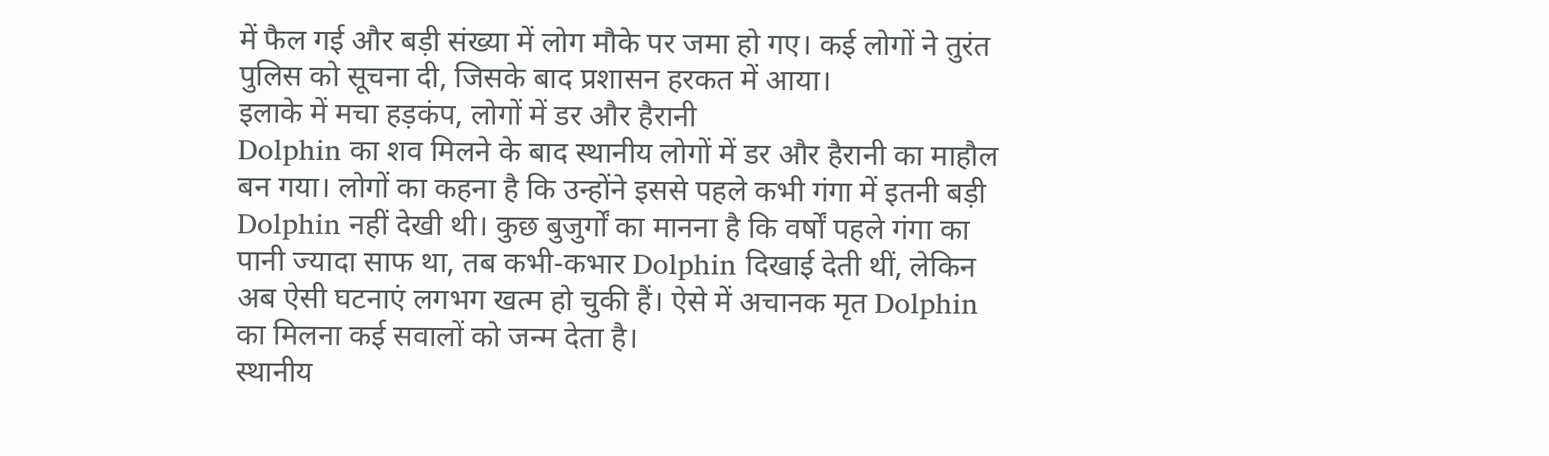में फैल गई और बड़ी संख्या में लोग मौके पर जमा हो गए। कई लोगों ने तुरंत पुलिस को सूचना दी, जिसके बाद प्रशासन हरकत में आया।
इलाके में मचा हड़कंप, लोगों में डर और हैरानी
Dolphin का शव मिलने के बाद स्थानीय लोगों में डर और हैरानी का माहौल बन गया। लोगों का कहना है कि उन्होंने इससे पहले कभी गंगा में इतनी बड़ी Dolphin नहीं देखी थी। कुछ बुजुर्गों का मानना है कि वर्षों पहले गंगा का पानी ज्यादा साफ था, तब कभी-कभार Dolphin दिखाई देती थीं, लेकिन अब ऐसी घटनाएं लगभग खत्म हो चुकी हैं। ऐसे में अचानक मृत Dolphin का मिलना कई सवालों को जन्म देता है।
स्थानीय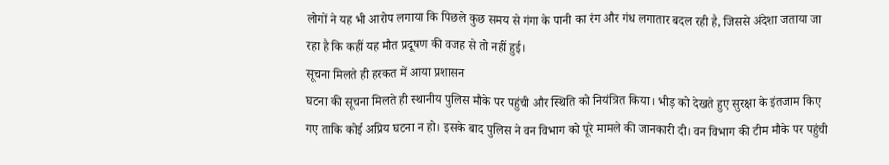लोगों ने यह भी आरोप लगाया कि पिछले कुछ समय से गंगा के पानी का रंग और गंध लगातार बदल रही है, जिससे अंदेशा जताया जा रहा है कि कहीं यह मौत प्रदूषण की वजह से तो नहीं हुई।
सूचना मिलते ही हरकत में आया प्रशासन
घटना की सूचना मिलते ही स्थानीय पुलिस मौके पर पहुंची और स्थिति को नियंत्रित किया। भीड़ को देखते हुए सुरक्षा के इंतजाम किए गए ताकि कोई अप्रिय घटना न हो। इसके बाद पुलिस ने वन विभाग को पूरे मामले की जानकारी दी। वन विभाग की टीम मौके पर पहुंची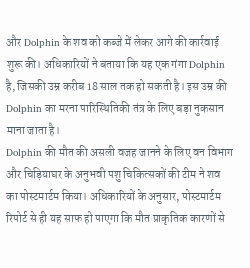और Dolphin के शव को कब्जे में लेकर आगे की कार्रवाई शुरू की। अधिकारियों ने बताया कि यह एक गंगा Dolphin है, जिसकी उम्र करीब 18 साल तक हो सकती है। इस उम्र की Dolphin का मरना पारिस्थितिकी तंत्र के लिए बड़ा नुकसान माना जाता है।
Dolphin की मौत की असली वजह जानने के लिए वन विभाग और चिड़ियाघर के अनुभवी पशु चिकित्सकों की टीम ने शव का पोस्टमार्टम किया। अधिकारियों के अनुसार, पोस्टमार्टम रिपोर्ट से ही यह साफ हो पाएगा कि मौत प्राकृतिक कारणों से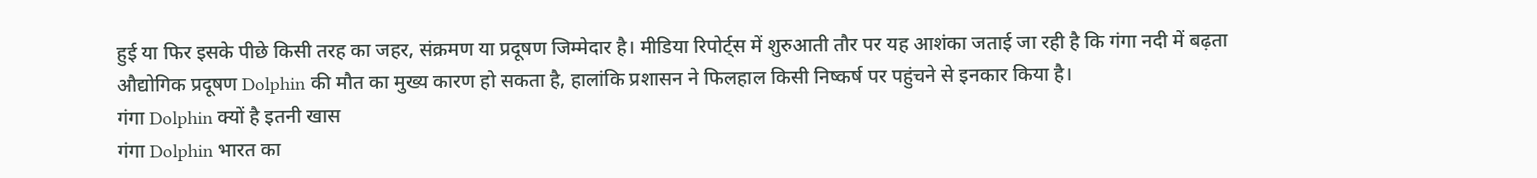हुई या फिर इसके पीछे किसी तरह का जहर, संक्रमण या प्रदूषण जिम्मेदार है। मीडिया रिपोर्ट्स में शुरुआती तौर पर यह आशंका जताई जा रही है कि गंगा नदी में बढ़ता औद्योगिक प्रदूषण Dolphin की मौत का मुख्य कारण हो सकता है, हालांकि प्रशासन ने फिलहाल किसी निष्कर्ष पर पहुंचने से इनकार किया है।
गंगा Dolphin क्यों है इतनी खास
गंगा Dolphin भारत का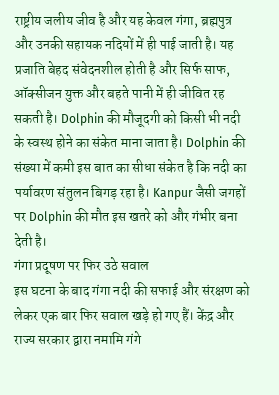राष्ट्रीय जलीय जीव है और यह केवल गंगा, ब्रह्मपुत्र और उनकी सहायक नदियों में ही पाई जाती है। यह प्रजाति बेहद संवेदनशील होती है और सिर्फ साफ, ऑक्सीजन युक्त और बहते पानी में ही जीवित रह सकती है। Dolphin की मौजूदगी को किसी भी नदी के स्वस्थ होने का संकेत माना जाता है। Dolphin की संख्या में कमी इस बात का सीधा संकेत है कि नदी का पर्यावरण संतुलन बिगड़ रहा है। Kanpur जैसी जगहों पर Dolphin की मौत इस खतरे को और गंभीर बना देती है।
गंगा प्रदूषण पर फिर उठे सवाल
इस घटना के बाद गंगा नदी की सफाई और संरक्षण को लेकर एक बार फिर सवाल खड़े हो गए हैं। केंद्र और राज्य सरकार द्वारा नमामि गंगे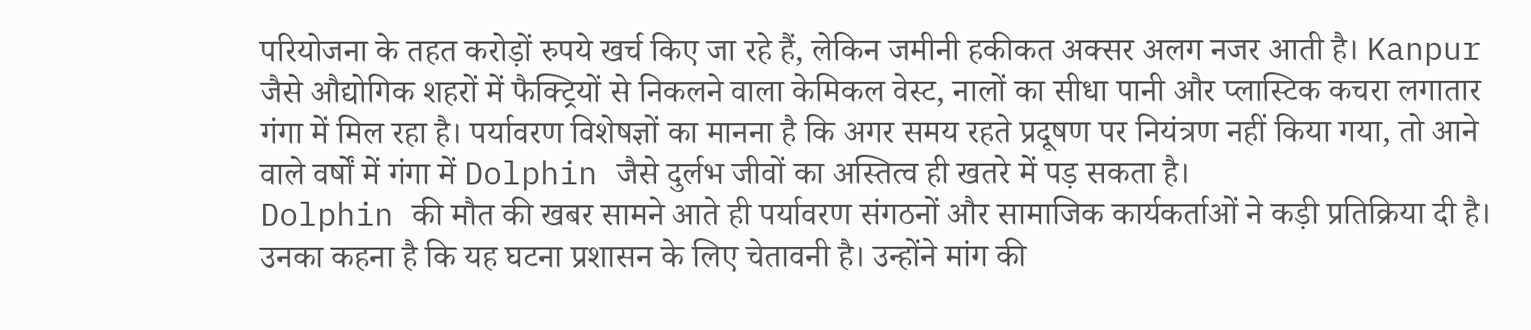परियोजना के तहत करोड़ों रुपये खर्च किए जा रहे हैं, लेकिन जमीनी हकीकत अक्सर अलग नजर आती है। Kanpur जैसे औद्योगिक शहरों में फैक्ट्रियों से निकलने वाला केमिकल वेस्ट, नालों का सीधा पानी और प्लास्टिक कचरा लगातार गंगा में मिल रहा है। पर्यावरण विशेषज्ञों का मानना है कि अगर समय रहते प्रदूषण पर नियंत्रण नहीं किया गया, तो आने वाले वर्षों में गंगा में Dolphin जैसे दुर्लभ जीवों का अस्तित्व ही खतरे में पड़ सकता है।
Dolphin की मौत की खबर सामने आते ही पर्यावरण संगठनों और सामाजिक कार्यकर्ताओं ने कड़ी प्रतिक्रिया दी है। उनका कहना है कि यह घटना प्रशासन के लिए चेतावनी है। उन्होंने मांग की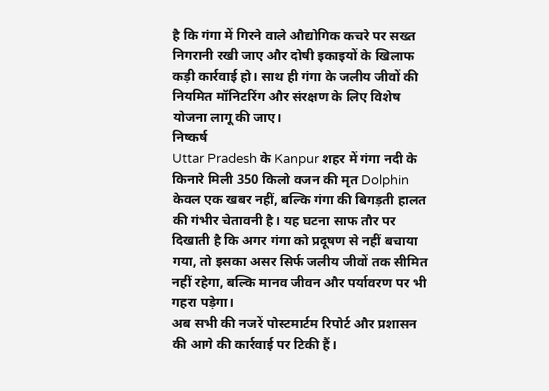है कि गंगा में गिरने वाले औद्योगिक कचरे पर सख्त निगरानी रखी जाए और दोषी इकाइयों के खिलाफ कड़ी कार्रवाई हो। साथ ही गंगा के जलीय जीवों की नियमित मॉनिटरिंग और संरक्षण के लिए विशेष योजना लागू की जाए।
निष्कर्ष
Uttar Pradesh के Kanpur शहर में गंगा नदी के किनारे मिली 350 किलो वजन की मृत Dolphin केवल एक खबर नहीं, बल्कि गंगा की बिगड़ती हालत की गंभीर चेतावनी है। यह घटना साफ तौर पर दिखाती है कि अगर गंगा को प्रदूषण से नहीं बचाया गया, तो इसका असर सिर्फ जलीय जीवों तक सीमित नहीं रहेगा, बल्कि मानव जीवन और पर्यावरण पर भी गहरा पड़ेगा।
अब सभी की नजरें पोस्टमार्टम रिपोर्ट और प्रशासन की आगे की कार्रवाई पर टिकी हैं।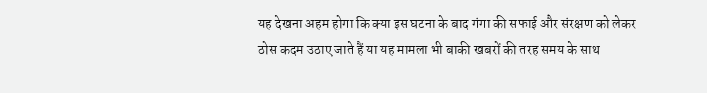यह देखना अहम होगा कि क्या इस घटना के बाद गंगा की सफाई और संरक्षण को लेकर ठोस कदम उठाए जाते हैं या यह मामला भी बाकी खबरों की तरह समय के साथ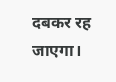दबकर रह जाएगा।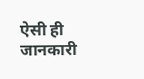ऐसी ही जानकारी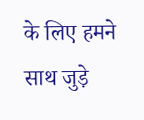के लिए हमने साथ जुड़े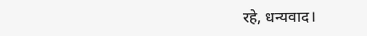रहे, धन्यवाद।